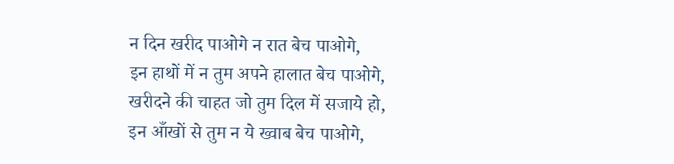न दिन खरीद पाओगे न रात बेच पाओगे,
इन हाथों में न तुम अपने हालात बेच पाओगे,
खरीदने की चाहत जो तुम दिल में सजाये हो,
इन आँखों से तुम न ये ख्वाब बेच पाओगे,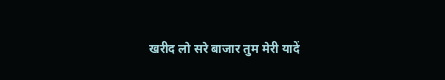खरीद लो सरे बाजार तुम मेरी यादें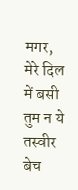मगर,
मेरे दिल में बसी तुम न ये तस्वीर बेच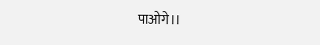पाओगे।।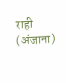राही (अंजाना)